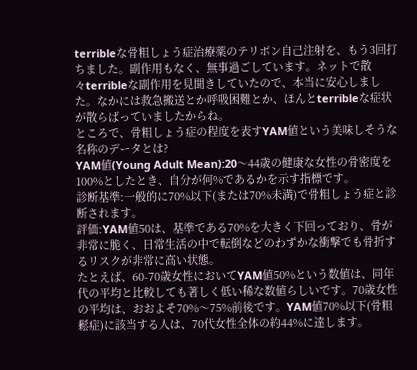terribleな骨粗しょう症治療薬のテリボン自己注射を、もう3回打ちました。副作用もなく、無事過ごしています。ネットで散々terribleな副作用を見聞きしていたので、本当に安心しました。なかには救急搬送とか呼吸困難とか、ほんとterribleな症状が散らばっていましたからね。
ところで、骨粗しょう症の程度を表すYAM値という美味しそうな名称のデータとは?
YAM値(Young Adult Mean):20〜44歳の健康な女性の骨密度を100%としたとき、自分が何%であるかを示す指標です。
診断基準:一般的に70%以下(または70%未満)で骨粗しょう症と診断されます。
評価:YAM値50は、基準である70%を大きく下回っており、骨が非常に脆く、日常生活の中で転倒などのわずかな衝撃でも骨折するリスクが非常に高い状態。
たとえば、60-70歳女性においてYAM値50%という数値は、同年代の平均と比較しても著しく低い稀な数値らしいです。70歳女性の平均は、おおよそ70%〜75%前後です。YAM値70%以下(骨粗鬆症)に該当する人は、70代女性全体の約44%に達します。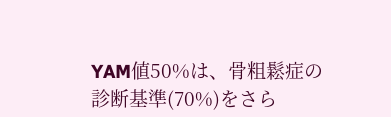YAM値50%は、骨粗鬆症の診断基準(70%)をさら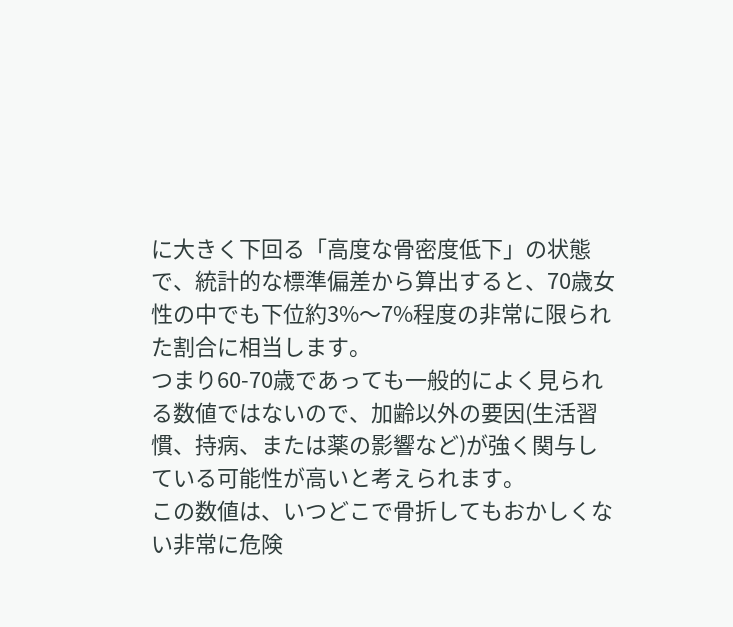に大きく下回る「高度な骨密度低下」の状態で、統計的な標準偏差から算出すると、70歳女性の中でも下位約3%〜7%程度の非常に限られた割合に相当します。
つまり60-70歳であっても一般的によく見られる数値ではないので、加齢以外の要因(生活習慣、持病、または薬の影響など)が強く関与している可能性が高いと考えられます。
この数値は、いつどこで骨折してもおかしくない非常に危険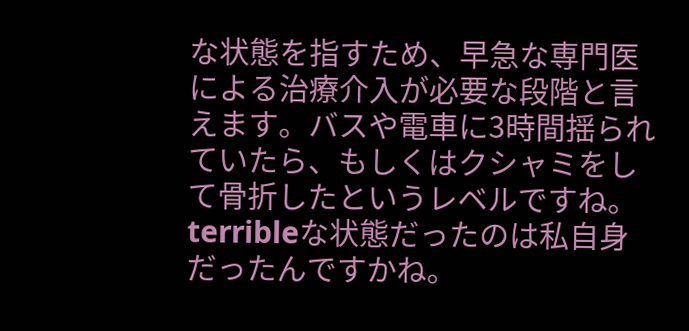な状態を指すため、早急な専門医による治療介入が必要な段階と言えます。バスや電車に3時間揺られていたら、もしくはクシャミをして骨折したというレベルですね。
terribleな状態だったのは私自身だったんですかね。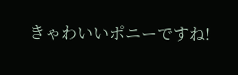きゃわいいポニーですね!